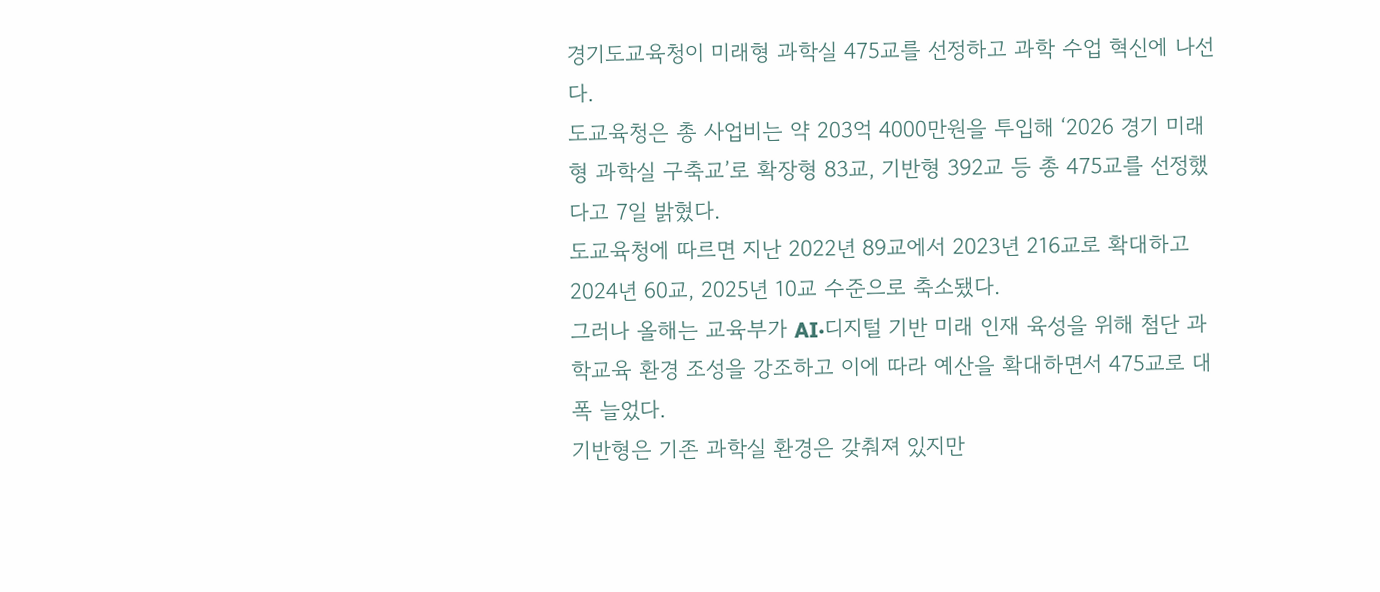경기도교육청이 미래형 과학실 475교를 선정하고 과학 수업 혁신에 나선다.
도교육청은 총 사업비는 약 203억 4000만원을 투입해 ‘2026 경기 미래형 과학실 구축교’로 확장형 83교, 기반형 392교 등 총 475교를 선정했다고 7일 밝혔다.
도교육청에 따르면 지난 2022년 89교에서 2023년 216교로 확대하고 2024년 60교, 2025년 10교 수준으로 축소됐다.
그러나 올해는 교육부가 AI·디지털 기반 미래 인재 육성을 위해 첨단 과학교육 환경 조성을 강조하고 이에 따라 예산을 확대하면서 475교로 대폭 늘었다.
기반형은 기존 과학실 환경은 갖춰져 있지만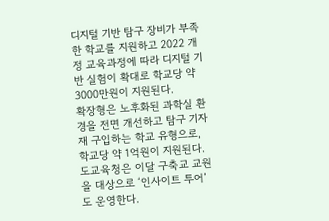디지털 기반 탐구 장비가 부족한 학교를 지원하고 2022 개정 교육과정에 따라 디지털 기반 실험이 확대로 학교당 약 3000만원이 지원된다.
확장형은 노후화된 과학실 환경을 전면 개선하고 탐구 기자재 구입하는 학교 유형으로, 학교당 약 1억원이 지원된다.
도교육청은 이달 구축교 교원을 대상으로 ‘인사이트 투어’도 운영한다.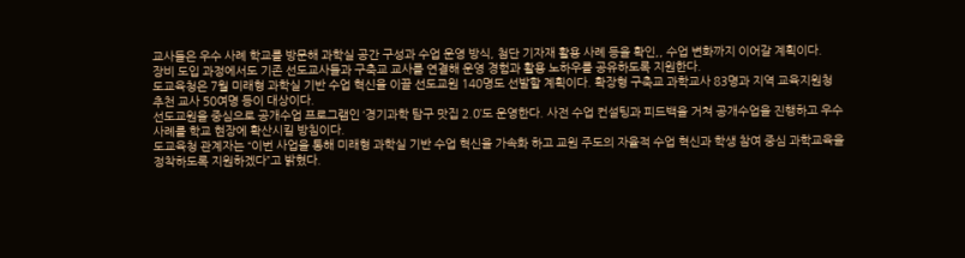교사들은 우수 사례 학교를 방문해 과학실 공간 구성과 수업 운영 방식, 첨단 기자재 활용 사례 등을 확인,, 수업 변화까지 이어갈 계획이다.
장비 도입 과정에서도 기존 선도교사들과 구축교 교사를 연결해 운영 경험과 활용 노하우를 공유하도록 지원한다.
도교육청은 7월 미래형 과학실 기반 수업 혁신을 이끌 선도교원 140명도 선발할 계획이다. 확장형 구축교 과학교사 83명과 지역 교육지원청 추천 교사 50여명 등이 대상이다.
선도교원을 중심으로 공개수업 프로그램인 ‘경기과학 탐구 맛집 2.0’도 운영한다. 사전 수업 컨설팅과 피드백을 거쳐 공개수업을 진행하고 우수 사례를 학교 현장에 확산시킬 방침이다.
도교육청 관계자는 “이번 사업을 통해 미래형 과학실 기반 수업 혁신을 가속화 하고 교원 주도의 자율적 수업 혁신과 학생 참여 중심 과학교육을 정착하도록 지원하겠다”고 밝혔다.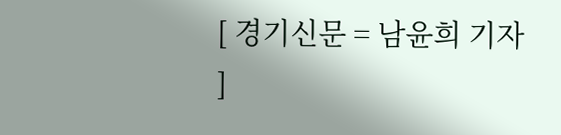[ 경기신문 = 남윤희 기자 ]